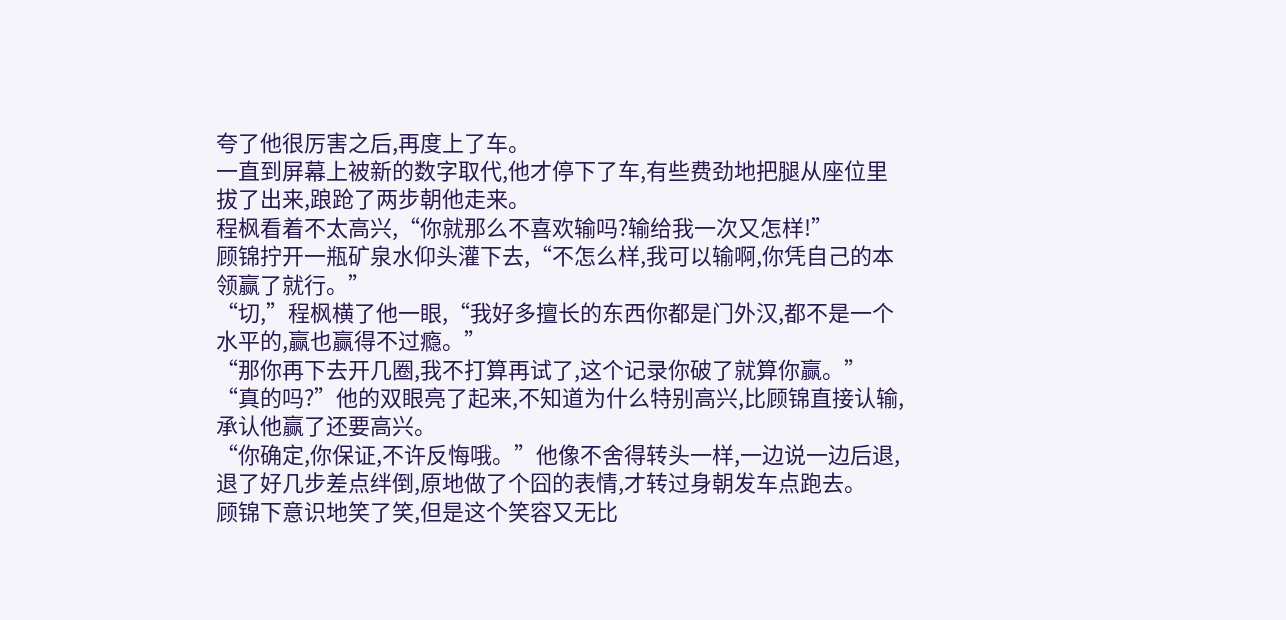夸了他很厉害之后,再度上了车。
一直到屏幕上被新的数字取代,他才停下了车,有些费劲地把腿从座位里拔了出来,踉跄了两步朝他走来。
程枫看着不太高兴,“你就那么不喜欢输吗?输给我一次又怎样!”
顾锦拧开一瓶矿泉水仰头灌下去,“不怎么样,我可以输啊,你凭自己的本领赢了就行。”
“切,”程枫横了他一眼,“我好多擅长的东西你都是门外汉,都不是一个水平的,赢也赢得不过瘾。”
“那你再下去开几圈,我不打算再试了,这个记录你破了就算你赢。”
“真的吗?”他的双眼亮了起来,不知道为什么特别高兴,比顾锦直接认输,承认他赢了还要高兴。
“你确定,你保证,不许反悔哦。”他像不舍得转头一样,一边说一边后退,退了好几步差点绊倒,原地做了个囧的表情,才转过身朝发车点跑去。
顾锦下意识地笑了笑,但是这个笑容又无比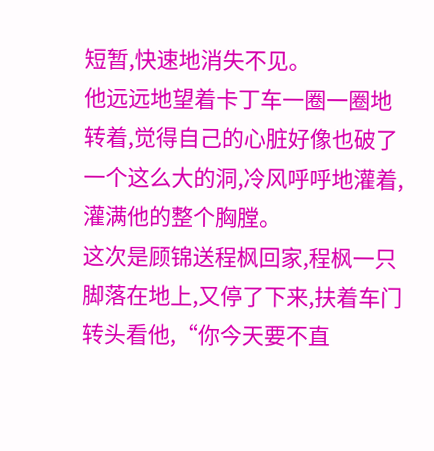短暂,快速地消失不见。
他远远地望着卡丁车一圈一圈地转着,觉得自己的心脏好像也破了一个这么大的洞,冷风呼呼地灌着,灌满他的整个胸膛。
这次是顾锦送程枫回家,程枫一只脚落在地上,又停了下来,扶着车门转头看他,“你今天要不直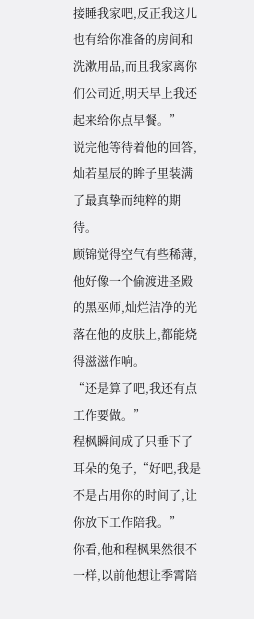接睡我家吧,反正我这儿也有给你准备的房间和洗漱用品,而且我家离你们公司近,明天早上我还起来给你点早餐。”
说完他等待着他的回答,灿若星辰的眸子里装满了最真挚而纯粹的期待。
顾锦觉得空气有些稀薄,他好像一个偷渡进圣殿的黑巫师,灿烂洁净的光落在他的皮肤上,都能烧得滋滋作响。
“还是算了吧,我还有点工作要做。”
程枫瞬间成了只垂下了耳朵的兔子,“好吧,我是不是占用你的时间了,让你放下工作陪我。”
你看,他和程枫果然很不一样,以前他想让季霄陪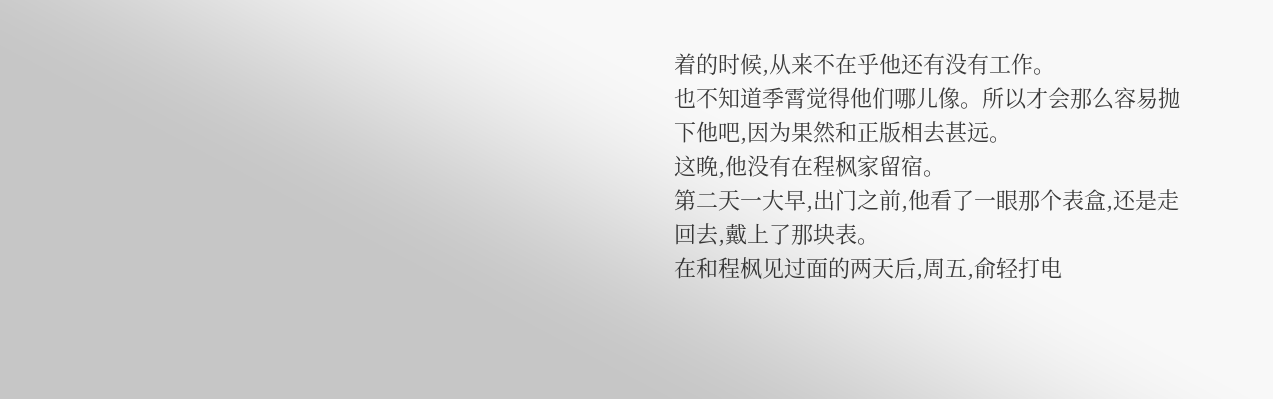着的时候,从来不在乎他还有没有工作。
也不知道季霄觉得他们哪儿像。所以才会那么容易抛下他吧,因为果然和正版相去甚远。
这晚,他没有在程枫家留宿。
第二天一大早,出门之前,他看了一眼那个表盒,还是走回去,戴上了那块表。
在和程枫见过面的两天后,周五,俞轻打电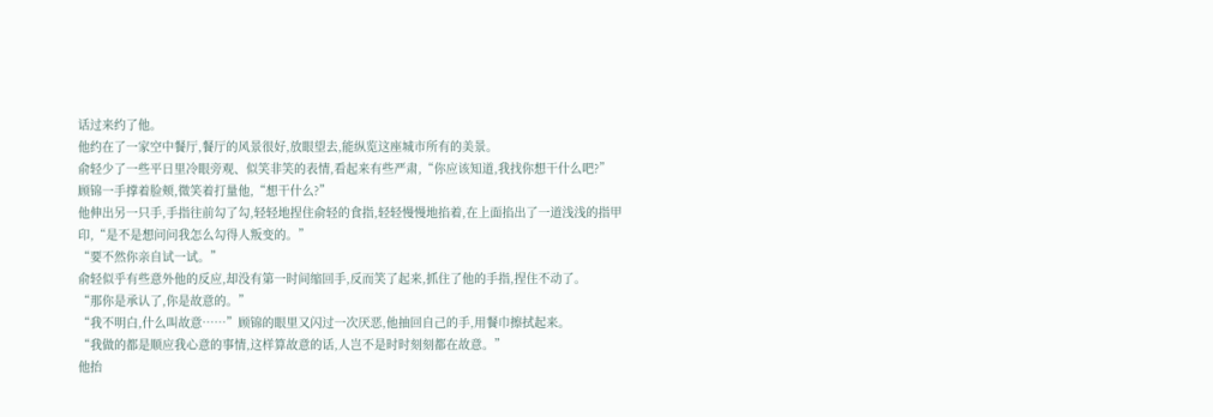话过来约了他。
他约在了一家空中餐厅,餐厅的风景很好,放眼望去,能纵览这座城市所有的美景。
俞轻少了一些平日里冷眼旁观、似笑非笑的表情,看起来有些严肃,“你应该知道,我找你想干什么吧?”
顾锦一手撑着脸颊,微笑着打量他,“想干什么?”
他伸出另一只手,手指往前勾了勾,轻轻地捏住俞轻的食指,轻轻慢慢地掐着,在上面掐出了一道浅浅的指甲印,“是不是想问问我怎么勾得人叛变的。”
“要不然你亲自试一试。”
俞轻似乎有些意外他的反应,却没有第一时间缩回手,反而笑了起来,抓住了他的手指,捏住不动了。
“那你是承认了,你是故意的。”
“我不明白,什么叫故意……”顾锦的眼里又闪过一次厌恶,他抽回自己的手,用餐巾擦拭起来。
“我做的都是顺应我心意的事情,这样算故意的话,人岂不是时时刻刻都在故意。”
他抬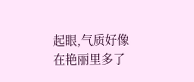起眼,气质好像在艳丽里多了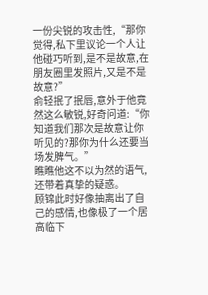一份尖锐的攻击性,“那你觉得,私下里议论一个人让他碰巧听到,是不是故意,在朋友圈里发照片,又是不是故意?”
俞轻抿了抿唇,意外于他竟然这么敏锐,好奇问道:“你知道我们那次是故意让你听见的?那你为什么还要当场发脾气。”
瞧瞧他这不以为然的语气,还带着真挚的疑惑。
顾锦此时好像抽离出了自己的感情,也像极了一个居高临下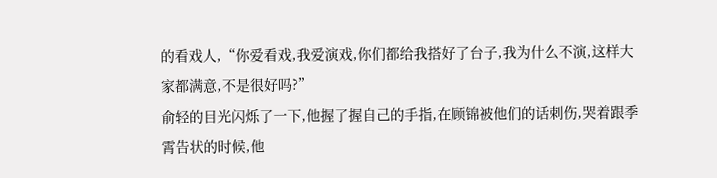的看戏人,“你爱看戏,我爱演戏,你们都给我搭好了台子,我为什么不演,这样大家都满意,不是很好吗?”
俞轻的目光闪烁了一下,他握了握自己的手指,在顾锦被他们的话刺伤,哭着跟季霄告状的时候,他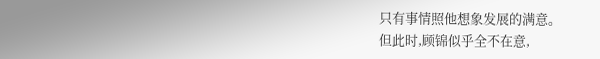只有事情照他想象发展的满意。
但此时,顾锦似乎全不在意,